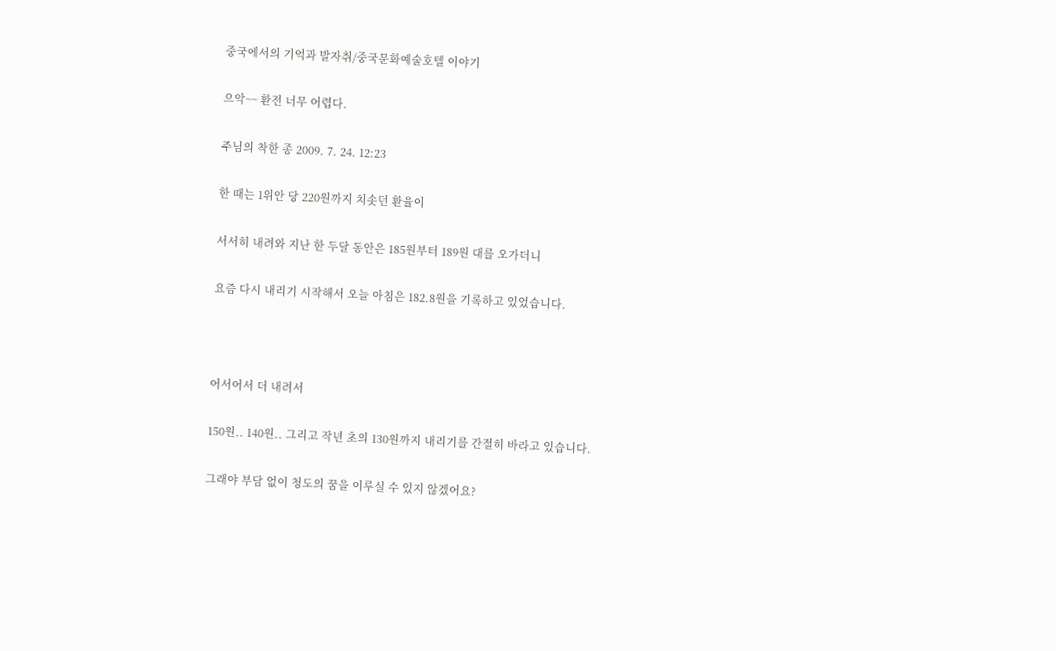중국에서의 기억과 발자취/중국문화예술호텔 이야기

으악~~ 환전 너무 어렵다.

주님의 착한 종 2009. 7. 24. 12:23

한 때는 1위안 당 220원까지 치솟던 환율이

서서히 내려와 지난 한 두달 동안은 185원부터 189원 대를 오가더니

요즘 다시 내리기 시작해서 오늘 아침은 182.8원을 기록하고 있었습니다.



어서어서 더 내려서

150원.. 140원.. 그리고 작년 초의 130원까지 내리기를 간절히 바라고 있습니다.

그래야 부담 없이 청도의 꿈을 이루실 수 있지 않겠어요?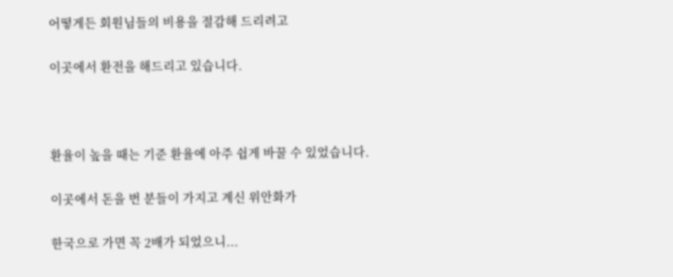어떻게든 회원님들의 비용을 절감해 드리려고

이곳에서 환전을 해드리고 있습니다.



환율이 높을 때는 기준 환율에 아주 쉽게 바꿀 수 있었습니다.

이곳에서 돈을 번 분들이 가지고 계신 위안화가

한국으로 가면 꼭 2배가 되었으니...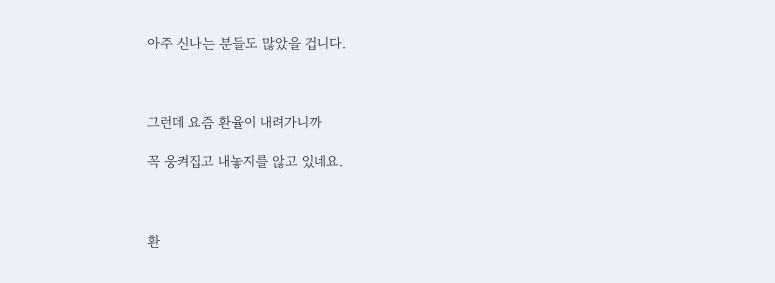아주 신나는 분들도 많았을 겁니다.



그런데 요즘 환율이 내려가니까

꼭 웅켜집고 내놓지를 않고 있네요.



환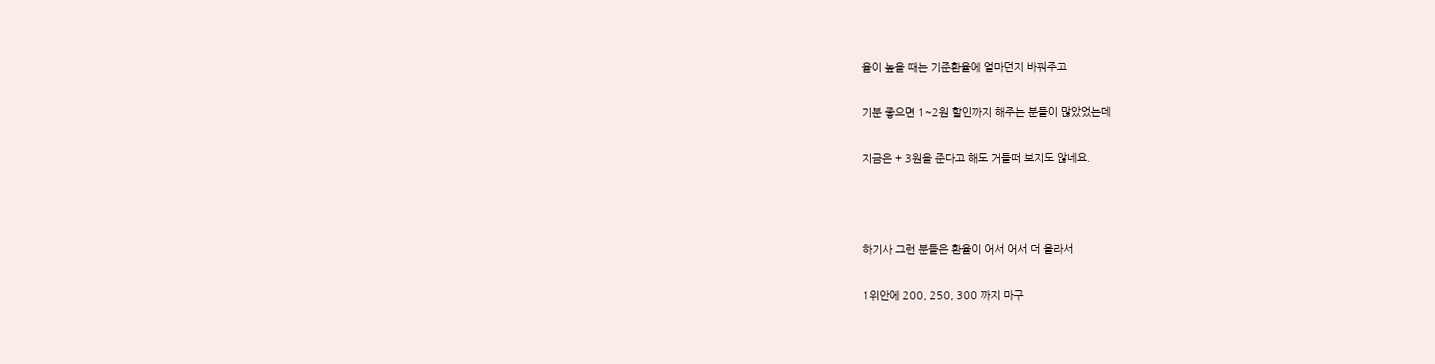율이 높을 때는 기준환율에 얼마던지 바꿔주고

기분 좋으면 1~2원 할인까지 해주는 분들이 많았었는데

지금은 + 3원을 준다고 해도 거들떠 보지도 않네요.



하기사 그런 분들은 환율이 어서 어서 더 올라서

1위안에 200, 250, 300 까지 마구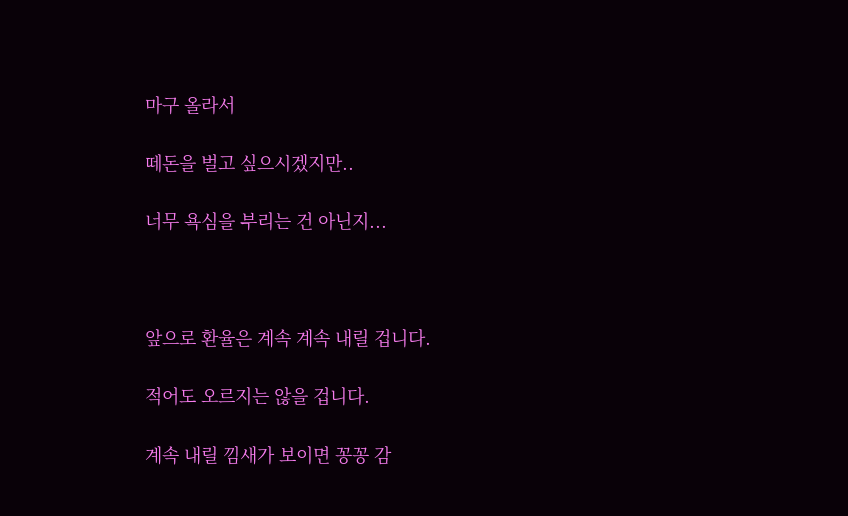마구 올라서

떼돈을 벌고 싶으시겠지만..

너무 욕심을 부리는 건 아닌지...



앞으로 환율은 계속 계속 내릴 겁니다.

적어도 오르지는 않을 겁니다.

계속 내릴 낌새가 보이면 꽁꽁 감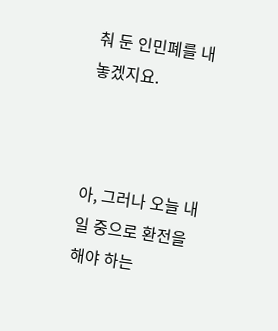춰 둔 인민폐를 내놓겠지요.



아, 그러나 오늘 내일 중으로 환전을 해야 하는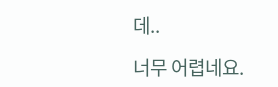데..

너무 어렵네요.